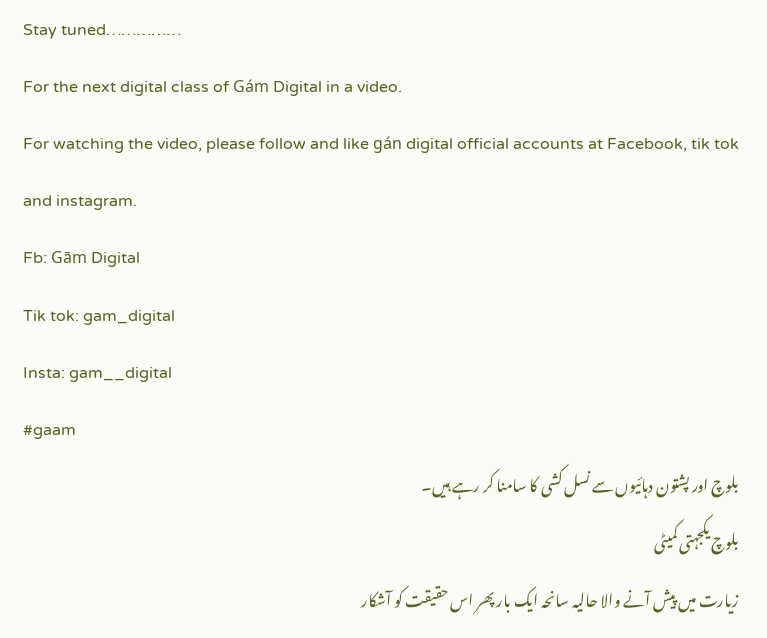Stay tuned……………
For the next digital class of Gám Digital in a video.
For watching the video, please follow and like gán digital official accounts at Facebook, tik tok and instagram.
Fb: Gām Digital
Tik tok: gam_digital
Insta: gam__digital
#gaam
بلوچ اور پشتون دہائیوں سے نسل کشی کا سامنا کر رہے ہیں۔
بلوچ یکجہتی کمیٹی
زیارت میں پیش آنے والا حالیہ سانحہ ایک بار پھر اس حقیقت کو آشکار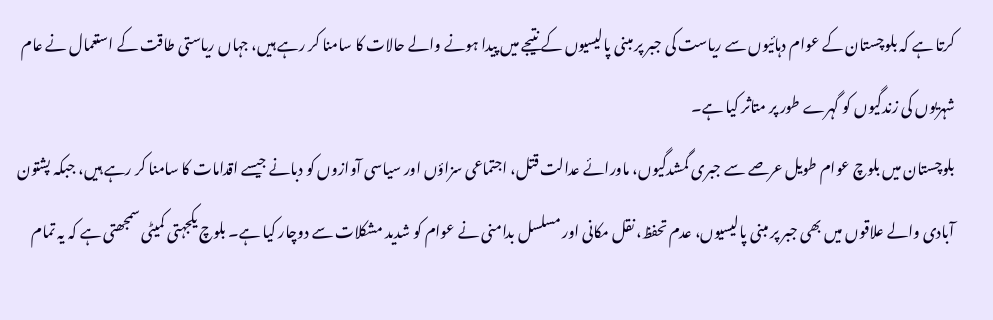کرتا ہے کہ بلوچستان کے عوام دہائیوں سے ریاست کی جبر پر مبنی پالیسیوں کے نتیجے میں پیدا ہونے والے حالات کا سامنا کر رہے ہیں، جہاں ریاستی طاقت کے استعمال نے عام شہریوں کی زندگیوں کو گہرے طور پر متاثر کیا ہے۔
بلوچستان میں بلوچ عوام طویل عرصے سے جبری گمشدگیوں، ماورائے عدالت قتل، اجتماعی سزاؤں اور سیاسی آوازوں کو دبانے جیسے اقدامات کا سامنا کر رہے ہیں، جبکہ پشتون آبادی والے علاقوں میں بھی جبر پر مبنی پالیسیوں، عدم تحفظ، نقل مکانی اور مسلسل بدامنی نے عوام کو شدید مشکلات سے دوچار کیا ہے۔ بلوچ یکجہتی کمیٹی سمجھتی ہے کہ یہ تمام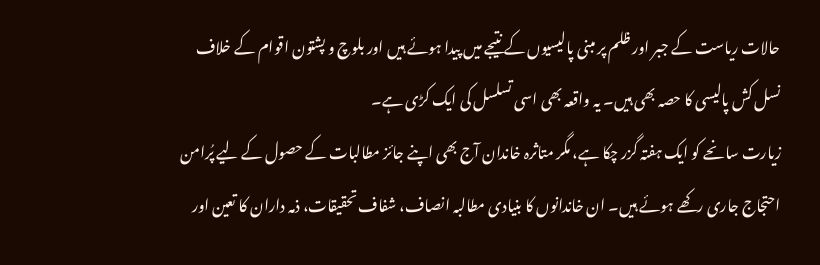حالات ریاست کے جبر اور ظلم پر مبنی پالیسیوں کے نتیجے میں پیدا ہوئے ہیں اور بلوچ و پشتون اقوام کے خلاف نسل کش پالیسی کا حصہ بھی ہیں۔ یہ واقعہ بھی اسی تسلسل کی ایک کڑی ہے۔
زیارت سانحے کو ایک ہفتہ گزر چکا ہے، مگر متاثرہ خاندان آج بھی اپنے جائز مطالبات کے حصول کے لیے پُرامن احتجاج جاری رکھے ہوئے ہیں۔ ان خاندانوں کا بنیادی مطالبہ انصاف، شفاف تحقیقات، ذمہ داران کا تعین اور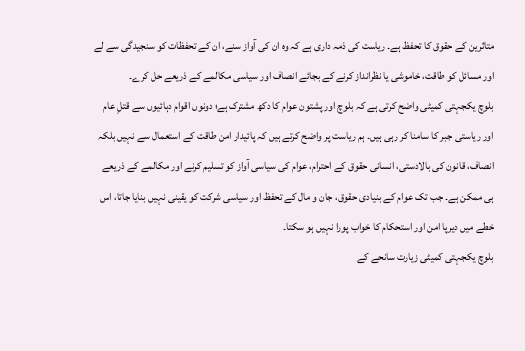متاثرین کے حقوق کا تحفظ ہے۔ ریاست کی ذمہ داری ہے کہ وہ ان کی آواز سنے، ان کے تحفظات کو سنجیدگی سے لے اور مسائل کو طاقت، خاموشی یا نظرانداز کرنے کے بجائے انصاف اور سیاسی مکالمے کے ذریعے حل کرے۔
بلوچ یکجہتی کمیٹی واضح کرتی ہے کہ بلوچ اور پشتون عوام کا دکھ مشترک ہے؛ دونوں اقوام دہائیوں سے قتلِ عام اور ریاستی جبر کا سامنا کر رہی ہیں۔ ہم ریاست پر واضح کرتے ہیں کہ پائیدار امن طاقت کے استعمال سے نہیں بلکہ انصاف، قانون کی بالادستی، انسانی حقوق کے احترام، عوام کی سیاسی آواز کو تسلیم کرنے اور مکالمے کے ذریعے ہی ممکن ہے۔ جب تک عوام کے بنیادی حقوق، جان و مال کے تحفظ اور سیاسی شرکت کو یقینی نہیں بنایا جاتا، اس خطے میں دیرپا امن اور استحکام کا خواب پورا نہیں ہو سکتا۔
بلوچ یکجہتی کمیٹی زیارت سانحے کے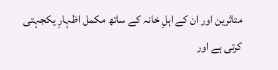متاثرین اور ان کے اہلِ خانہ کے ساتھ مکمل اظہارِ یکجہتی کرتی ہے اور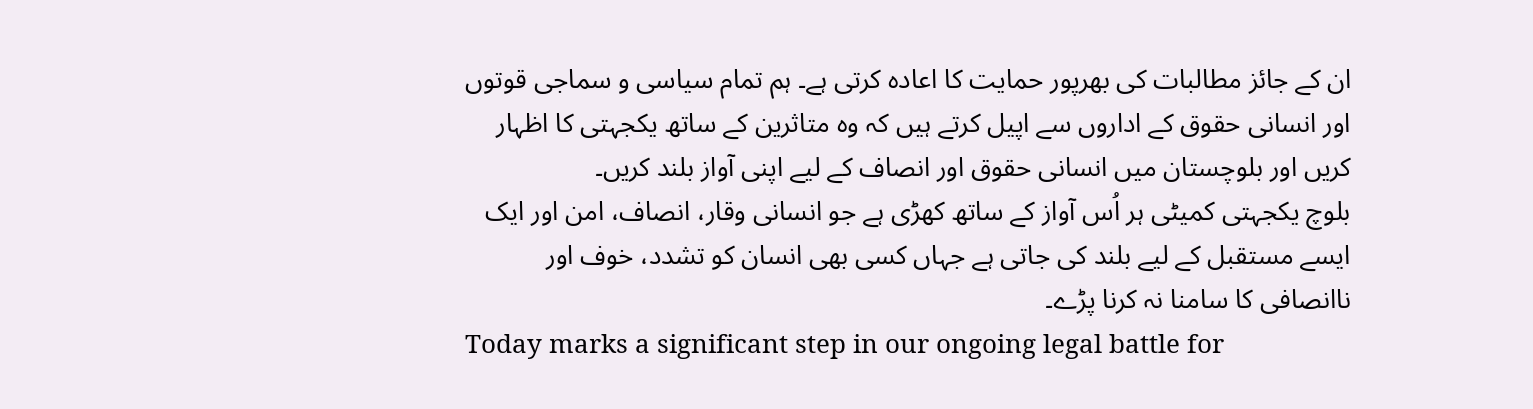ان کے جائز مطالبات کی بھرپور حمایت کا اعادہ کرتی ہے۔ ہم تمام سیاسی و سماجی قوتوں اور انسانی حقوق کے اداروں سے اپیل کرتے ہیں کہ وہ متاثرین کے ساتھ یکجہتی کا اظہار کریں اور بلوچستان میں انسانی حقوق اور انصاف کے لیے اپنی آواز بلند کریں۔
بلوچ یکجہتی کمیٹی ہر اُس آواز کے ساتھ کھڑی ہے جو انسانی وقار، انصاف، امن اور ایک ایسے مستقبل کے لیے بلند کی جاتی ہے جہاں کسی بھی انسان کو تشدد، خوف اور ناانصافی کا سامنا نہ کرنا پڑے۔
Today marks a significant step in our ongoing legal battle for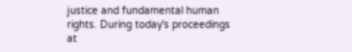justice and fundamental human rights. During today's proceedings at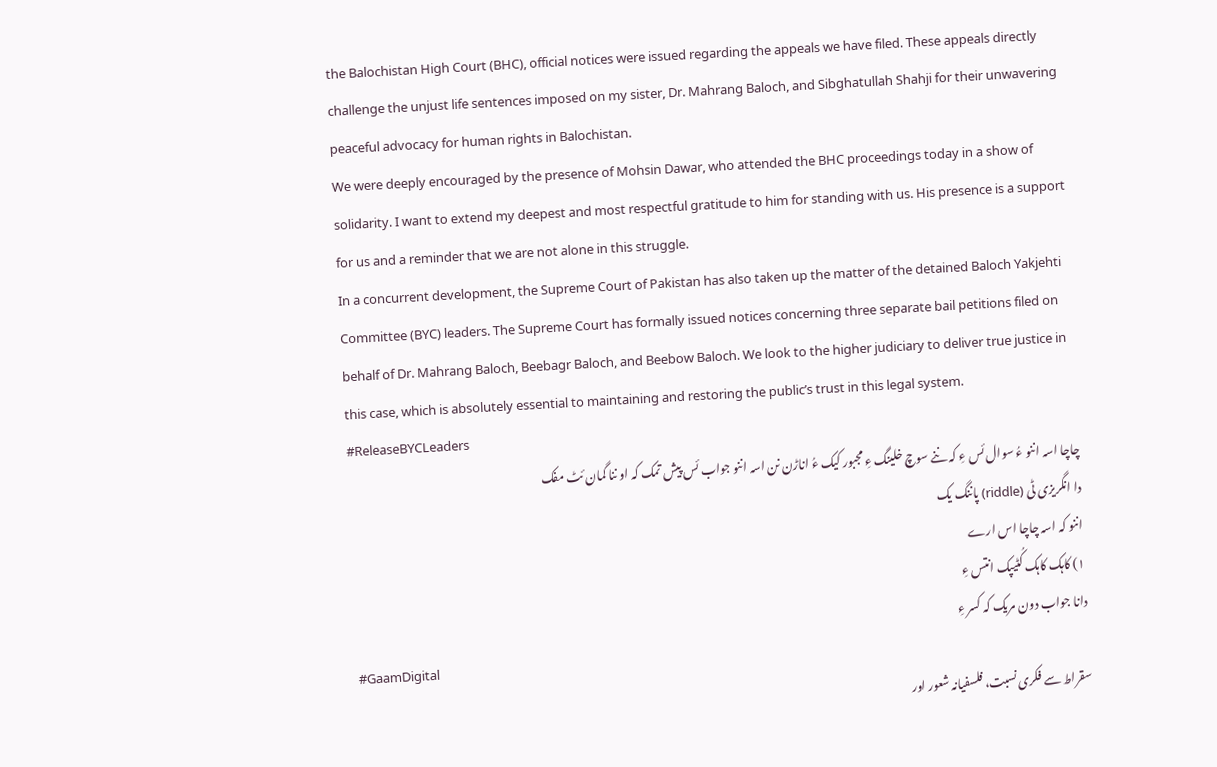the Balochistan High Court (BHC), official notices were issued regarding the appeals we have filed. These appeals directly challenge the unjust life sentences imposed on my sister, Dr. Mahrang Baloch, and Sibghatullah Shahji for their unwavering peaceful advocacy for human rights in Balochistan.
We were deeply encouraged by the presence of Mohsin Dawar, who attended the BHC proceedings today in a show of solidarity. I want to extend my deepest and most respectful gratitude to him for standing with us. His presence is a support for us and a reminder that we are not alone in this struggle.
In a concurrent development, the Supreme Court of Pakistan has also taken up the matter of the detained Baloch Yakjehti Committee (BYC) leaders. The Supreme Court has formally issued notices concerning three separate bail petitions filed on behalf of Dr. Mahrang Baloch, Beebagr Baloch, and Beebow Baloch. We look to the higher judiciary to deliver true justice in this case, which is absolutely essential to maintaining and restoring the public’s trust in this legal system.
#ReleaseBYCLeaders
چاچا اسہ اننو ءُ سوال ئس ءِ کہ ننے سوچ خلینگ ءِ مجبور کیک ءُ اناڑن نن اسہ اننو جواب ئس پیش تمک کہ او ننا گمان ئٹ مفک
دا انگریزی ٹی (riddle) پاننگ یک
اننو کہ اسہ چاچا اس ارے
۱) کاہک کاہک کُٹیپک انتس ءِ
دانا جواب دون مریک کہ کسر ءِ
#GaamDigital
سقراط سے فکری نسبت، فلسفیانہ شعور اور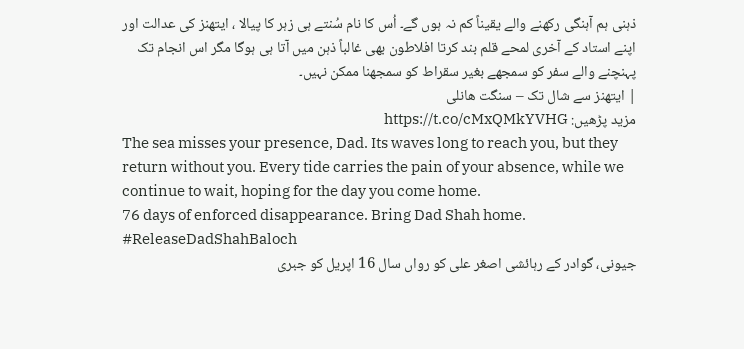ذہنی ہم آہنگی رکھنے والے یقیناً کم نہ ہوں گے۔ اُس کا نام سُنتے ہی زہر کا پیالا ، ایتھنز کی عدالت اور اپنے استاد کے آخری لمحے قلم بند کرتا افلاطون بھی غالباً ذہن میں آتا ہی ہوگا مگر اس انجام تک پہنچنے والے سفر کو سمجھے بغیر سقراط کو سمجھنا ممکن نہیں۔
| ایتھنز سے شال تک – سنگت ھانلی
مزید پڑھیں: https://t.co/cMxQMkYVHG
The sea misses your presence, Dad. Its waves long to reach you, but they return without you. Every tide carries the pain of your absence, while we continue to wait, hoping for the day you come home.
76 days of enforced disappearance. Bring Dad Shah home.
#ReleaseDadShahBaloch
جیونی، گوادر کے رہائشی اصغر علی کو رواں سال 16 اپریل کو جبری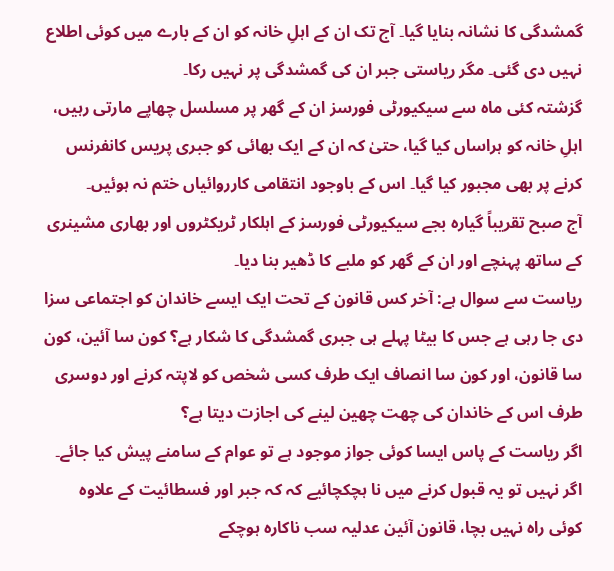گمشدگی کا نشانہ بنایا گیا۔ آج تک ان کے اہلِ خانہ کو ان کے بارے میں کوئی اطلاع نہیں دی گئی۔ مگر ریاستی جبر ان کی گمشدگی پر نہیں رکا۔
گزشتہ کئی ماہ سے سیکیورٹی فورسز ان کے گھر پر مسلسل چھاپے مارتی رہیں، اہلِ خانہ کو ہراساں کیا گیا، حتیٰ کہ ان کے ایک بھائی کو جبری پریس کانفرنس کرنے پر بھی مجبور کیا گیا۔ اس کے باوجود انتقامی کارروائیاں ختم نہ ہوئیں۔
آج صبح تقریباً گیارہ بجے سیکیورٹی فورسز کے اہلکار ٹریکٹروں اور بھاری مشینری کے ساتھ پہنچے اور ان کے گھر کو ملبے کا ڈھیر بنا دیا۔
ریاست سے سوال ہے: آخر کس قانون کے تحت ایک ایسے خاندان کو اجتماعی سزا دی جا رہی ہے جس کا بیٹا پہلے ہی جبری گمشدگی کا شکار ہے؟ کون سا آئین، کون سا قانون، اور کون سا انصاف ایک طرف کسی شخص کو لاپتہ کرنے اور دوسری طرف اس کے خاندان کی چھت چھین لینے کی اجازت دیتا ہے؟
اگر ریاست کے پاس ایسا کوئی جواز موجود ہے تو عوام کے سامنے پیش کیا جائے۔ اگر نہیں تو یہ قبول کرنے میں نا ہچکچائیے کہ کہ جبر اور فسطائیت کے علاوہ کوئی راہ نہیں بچا، قانون آئین عدلیہ سب ناکارہ ہوچکے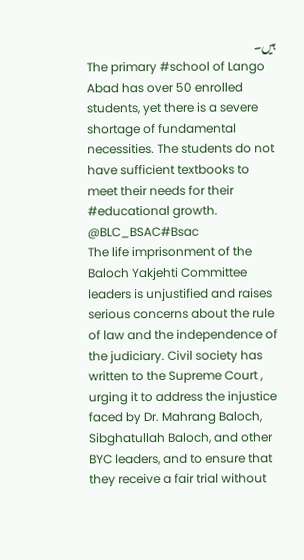ہیں۔
The primary #school of Lango Abad has over 50 enrolled students, yet there is a severe shortage of fundamental necessities. The students do not have sufficient textbooks to meet their needs for their #educational growth.
@BLC_BSAC#Bsac
The life imprisonment of the Baloch Yakjehti Committee leaders is unjustified and raises serious concerns about the rule of law and the independence of the judiciary. Civil society has written to the Supreme Court , urging it to address the injustice faced by Dr. Mahrang Baloch, Sibghatullah Baloch, and other BYC leaders, and to ensure that they receive a fair trial without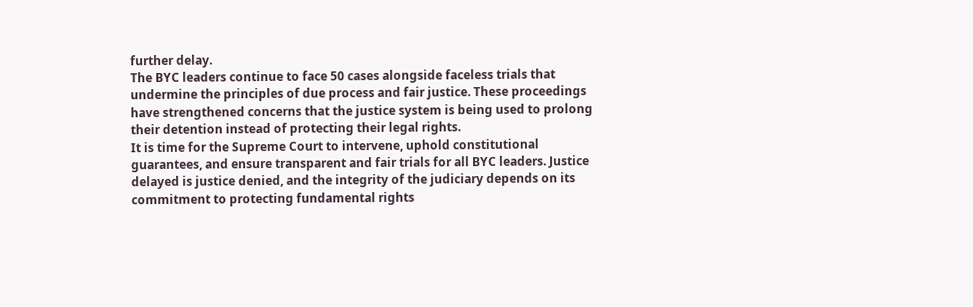further delay.
The BYC leaders continue to face 50 cases alongside faceless trials that undermine the principles of due process and fair justice. These proceedings have strengthened concerns that the justice system is being used to prolong their detention instead of protecting their legal rights.
It is time for the Supreme Court to intervene, uphold constitutional guarantees, and ensure transparent and fair trials for all BYC leaders. Justice delayed is justice denied, and the integrity of the judiciary depends on its commitment to protecting fundamental rights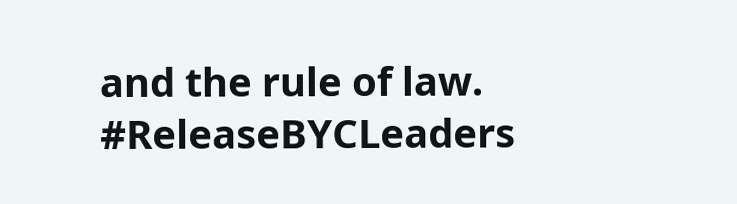and the rule of law.
#ReleaseBYCLeaders